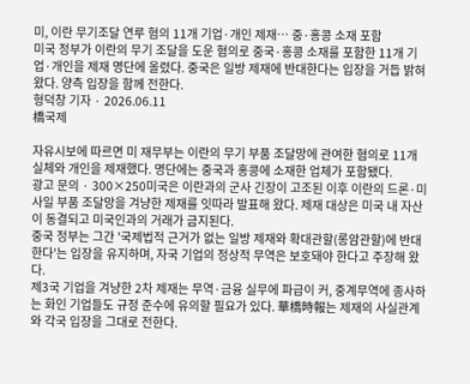미, 이란 무기조달 연루 혐의 11개 기업·개인 제재… 중·홍콩 소재 포함
미국 정부가 이란의 무기 조달을 도운 혐의로 중국·홍콩 소재를 포함한 11개 기업·개인을 제재 명단에 올렸다. 중국은 일방 제재에 반대한다는 입장을 거듭 밝혀 왔다. 양측 입장을 함께 전한다.
형덕창 기자 · 2026.06.11
橋국제

자유시보에 따르면 미 재무부는 이란의 무기 부품 조달망에 관여한 혐의로 11개 실체와 개인을 제재했다. 명단에는 중국과 홍콩에 소재한 업체가 포함됐다.
광고 문의 · 300×250미국은 이란과의 군사 긴장이 고조된 이후 이란의 드론·미사일 부품 조달망을 겨냥한 제재를 잇따라 발표해 왔다. 제재 대상은 미국 내 자산이 동결되고 미국인과의 거래가 금지된다.
중국 정부는 그간 '국제법적 근거가 없는 일방 제재와 확대관할(롱암관할)에 반대한다'는 입장을 유지하며, 자국 기업의 정상적 무역은 보호돼야 한다고 주장해 왔다.
제3국 기업을 겨냥한 2차 제재는 무역·금융 실무에 파급이 커, 중계무역에 종사하는 화인 기업들도 규정 준수에 유의할 필요가 있다. 華橋時報는 제재의 사실관계와 각국 입장을 그대로 전한다.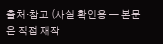출처·참고 (사실 확인용 — 본문은 직접 재작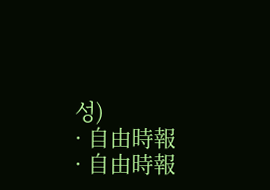성)
· 自由時報
· 自由時報